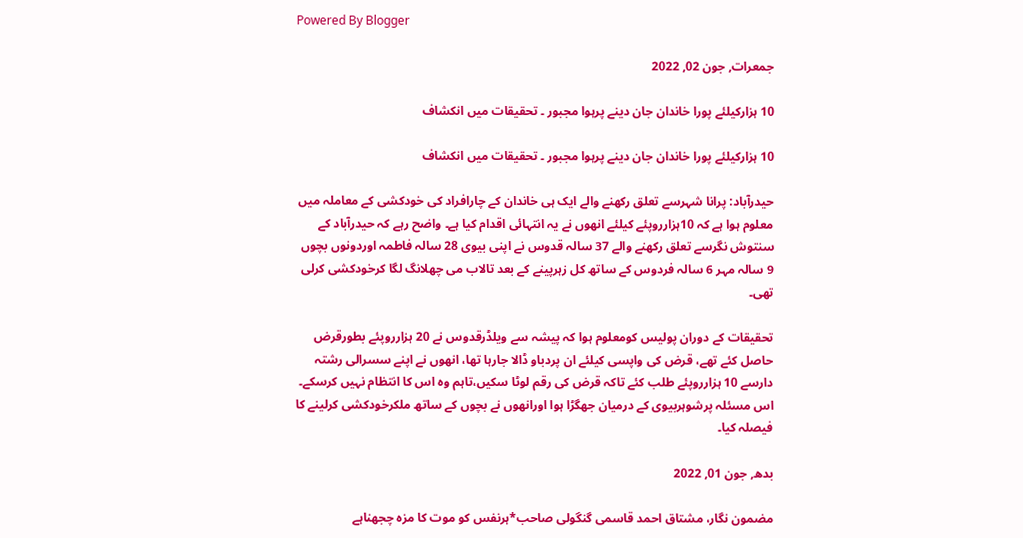Powered By Blogger

جمعرات, جون 02, 2022

10 ہزارکیلئے پورا خاندان جان دینے پرہوا مجبور ۔ تحقیقات میں انکشاف

10 ہزارکیلئے پورا خاندان جان دینے پرہوا مجبور ۔ تحقیقات میں انکشاف

حیدرآباد: پرانا شہرسے تعلق رکھنے والے ایک ہی خاندان کے چارافراد کی خودکشی کے معاملہ میں معلوم ہوا ہے کہ 10ہزارروپئے کیلئے انھوں نے یہ انتہائی اقدام کیا ہے۔ واضح رہے کہ حیدرآباد کے سنتوش نگرسے تعلق رکھنے والے 37 سالہ قدوس نے اپنی بیوی 28 سالہ فاطمہ اوردونوں بچوں 9 سالہ مہر 6 سالہ فردوس کے ساتھ کل زہرپینے کے بعد تالاب می چھلانگ لگا کرخودکشی کرلی تھی۔

تحقیقات کے دوران پولیس کومعلوم ہوا کہ پیشہ سے ویلڈرقدوس نے 20 ہزارروپئے بطورقرض حاصل کئے تھے، قرض کی واپسی کیلئے ان پردباو ڈالا جارہا تھا، انھوں نے اپنے سسرالی رشتہ دارسے 10 ہزارروپئے طلب کئے تاکہ قرض کی رقم لوٹا سکیں،تاہم وہ اس کا انتظام نہیں کرسکے۔ اس مسئلہ پرشوہربیوی کے درمیان جھگڑا ہوا اورانھوں نے بچوں کے ساتھ ملکرخودکشی کرلینے کا فیصلہ کیا۔

بدھ, جون 01, 2022

مضمون نگار، مشتاق احمد قاسمی گنگولی صاحب*ہرنفس کو موت کا مزہ چجھناہے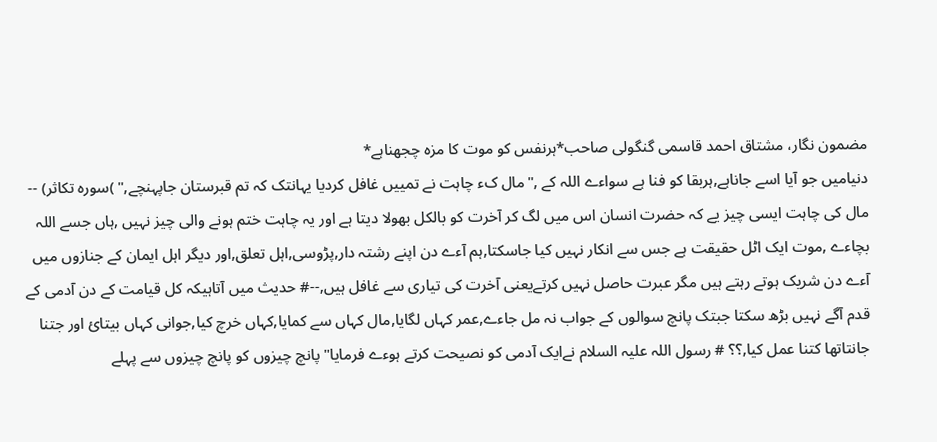مضمون نگار، مشتاق احمد قاسمی گنگولی صاحب*ہرنفس کو موت کا مزہ چجھناہے*
دنیامیں جو آیا اسے جاناہے,ہربقا کو فنا ہے سواءے اللہ کے ,"مال کء چاہت نے تمییں غافل کردیا یہانتک کہ تم قبرستان جاپہنچے," )سورہ تکاثر) -- مال کی چاہت ایسی چیز یے کہ حضرت انسان اس میں لگ کر آخرت کو بالکل بھولا دیتا ہے اور یہ چاہت ختم ہونے والی چیز نہیں ,ہاں جسے اللہ بچاءے ,موت ایک اٹل حقیقت ہے جس سے انکار نہیں کیا جاسکتا,ہم آءے دن اپنے رشتہ دار,پڑوسی,اہل تعلق,اور دیگر اہل ایمان کے جنازوں میں آءے دن شریک ہوتے رہتے ہیں مگر عبرت حاصل نہیں کرتےیعنی آخرت کی تیاری سے غافل ہیں,--# حدیث میں آتاہیکہ کل قیامت کے دن آدمی کے قدم آگے نہیں بڑھ سکتا جبتک پانچ سوالوں کے جواب نہ مل جاءے,عمر کہاں لگایا,مال کہاں سے کمایا,کہاں خرچ کیا,جوانی کہاں بیتائ اور جتنا جانتاتھا کتنا عمل کیا,؟؟ # رسول اللہ علیہ السلام نےایک آدمی کو نصیحت کرتے ہوءے فرمایا" پانچ چیزوں کو پانچ چیزوں سے پہلے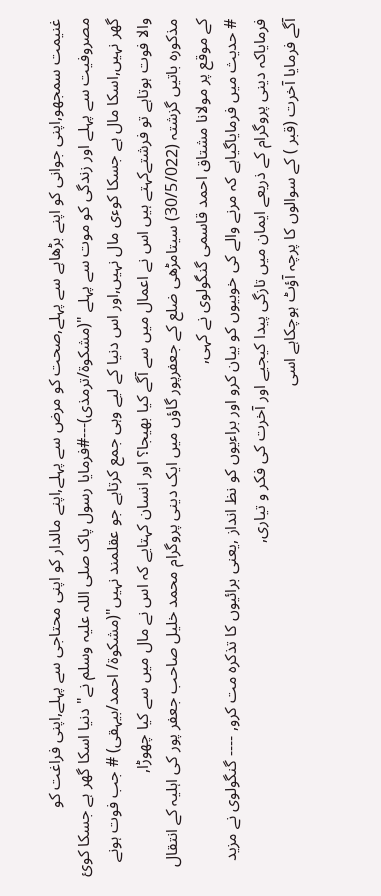غنیمت سمجھو,اپنی جوانی کو اپنے بڑھاہے سے پہلے,صحت کو مرض سے پہلے,اپنے مالدار کو اپنی محتاجی سے پہلے,اپنی فراغت کو مصروفیت سے پہلے اور زندگی کو موت سے پہلے "(مشکوۃ/ترمذی)---#فرمایا رسول پاک صلی اللہ علیہ وسلم نے" دنیا اسکا گھر ہے جسکا کوئ گھر نہیں,اسکا مال ہے جسکا کوءی مال نہیں,اور اس دنیا کے لیے وہی جمع کرتاہے جو عقلمند نہیں"(مشکوۃ/ احمد/بیہقی) # جب فوت ہونے والا فوت ہوتاہے تو فرشتےکہتے ہیں اس نے اعمال میں سے آگے کیا بھیجا؟ اور انسان کہتایے کہ اس نے مال میں سے کیا چھوڑا,
مذکورہ باتیں گزشتہ (30/5/022) سیتامڑھی ضلع کے جعفرپور گاؤں میں ایک دینی پروگرام محمد خلیل صاحب جعفر پور کی اہلیہ کے انتقال کے موقع پر مولانا مشتاق احمد قاسمی گنگولوی نے کہی,
# حدیث میں فرمایاگیاہے کہ مرنے والے کی خوبیوں کو بیان کرو اور براءیوں کو نظ انداز ,یعنی برائیوں کا تذکرہ مت کرو, ---- گنگولوی نے مزید فرمایاکہ دینی پروگرام کے ذریعے ایمان میں تازگی پیدا کیجیے اور آخرت کی فکر و تیاری,
آگے فرمایا آخرت (قبر ) کے سوالوں کا پرچہ آؤٹ ہوچکاہے اسی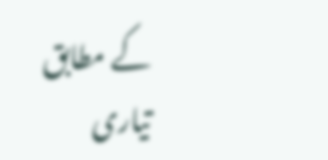کے مطابق تیاری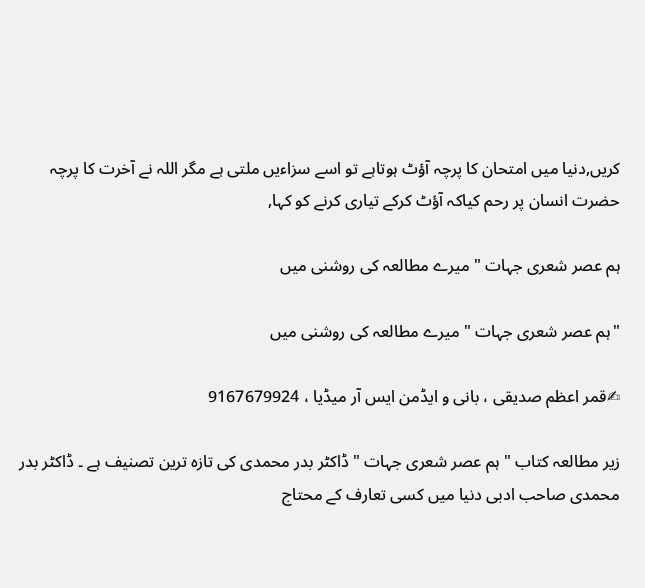کریں,دنیا میں امتحان کا پرچہ آؤٹ ہوتاہے تو اسے سزاءیں ملتی ہے مگر اللہ نے آخرت کا پرچہ حضرت انسان پر رحم کیاکہ آؤٹ کرکے تیاری کرنے کو کہا,

ہم عصر شعری جہات " میرے مطالعہ کی روشنی میں

"ہم عصر شعری جہات " میرے مطالعہ کی روشنی میں

✍قمر اعظم صدیقی ، بانی و ایڈمن ایس آر میڈیا ، 9167679924

زیر مطالعہ کتاب " ہم عصر شعری جہات " ڈاکٹر بدر محمدی کی تازہ ترین تصنیف ہے ۔ ڈاکٹر بدر محمدی صاحب ادبی دنیا میں کسی تعارف کے محتاج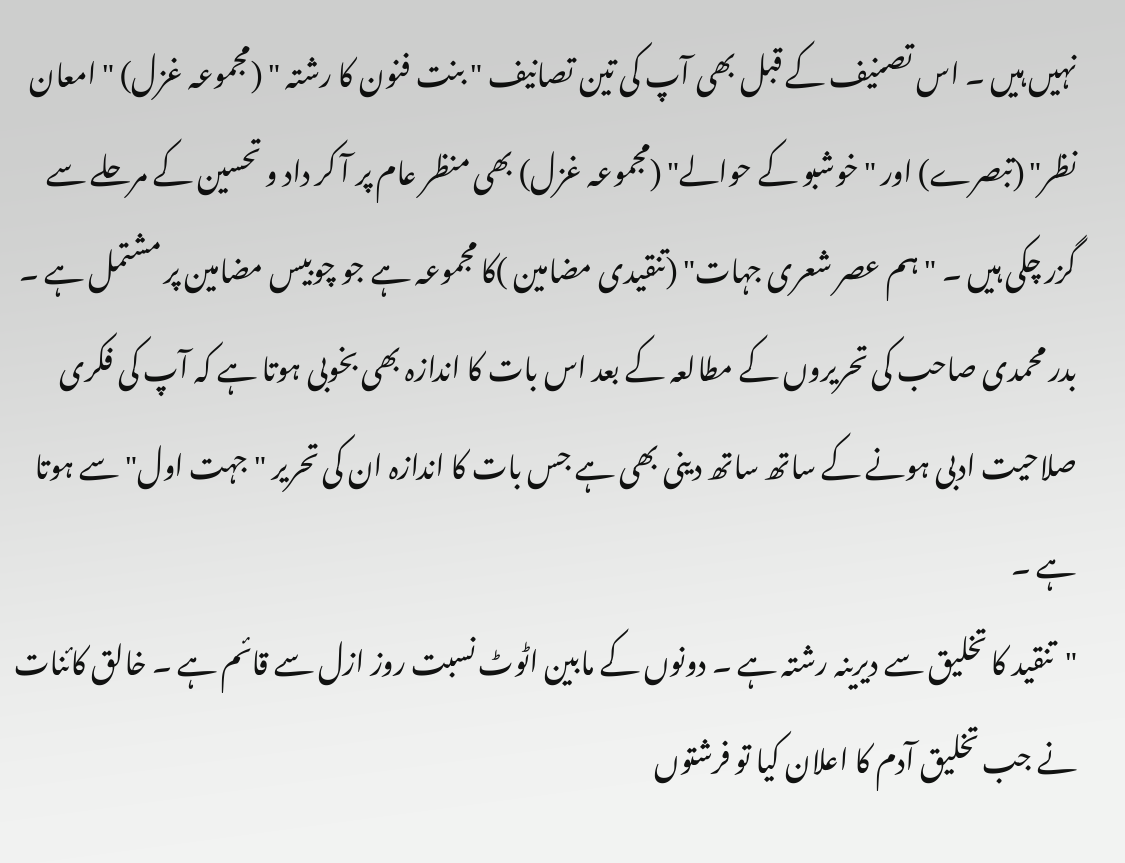نہیں ہیں ۔ اس تصنیف کے قبل بھی آپ کی تین تصانیف " بنت فنون کا رشتہ " (مجموعہ غزل) " امعان نظر" (تبصرے) اور "خوشبو کے حوالے" (مجموعہ غزل) بھی منظر عام پر آ کر داد و تحسین کے مرحلے سے گزر چکی ہیں ۔ " ہم عصر شعری جہات" (تنقیدی مضامین )کا مجموعہ ہے جو چوبیس مضامین پر مشتمل ہے ۔
بدر محمدی صاحب کی تحریروں کے مطالعہ کے بعد اس بات کا اندازہ بھی بخوبی ہوتا ہے کہ آپ کی فکری صلاحیت ادبی ہونے کے ساتھ ساتھ دینی بھی ہے جس بات کا اندازہ ان کی تحریر "جہت اول" سے ہوتا ہے ۔
"تنقید کا تخلیق سے دیرینہ رشتہ ہے ۔ دونوں کے مابین اٹوٹ نسبت روز ازل سے قائم ہے ۔ خالق کائنات نے جب تخلیق آدم کا اعلان کیا تو فرشتوں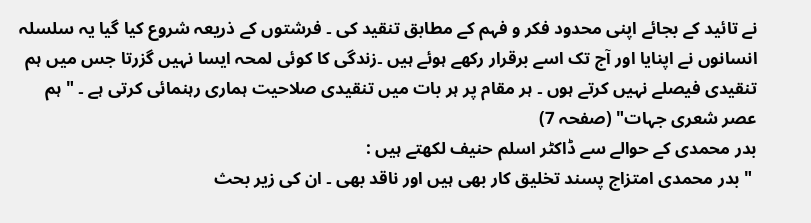نے تائید کے بجائے اپنی محدود فکر و فہم کے مطابق تنقید کی ۔ فرشتوں کے ذریعہ شروع کیا گیا یہ سلسلہ انسانوں نے اپنایا اور آج تک اسے برقرار رکھے ہوئے ہیں ۔زندگی کا کوئی لمحہ ایسا نہیں گزرتا جس میں ہم تنقیدی فیصلے نہیں کرتے ہوں ۔ ہر مقام پر ہر بات میں تنقیدی صلاحیت ہماری رہنمائی کرتی ہے ۔ " ہم عصر شعری جہات" (صفحہ 7)
بدر محمدی کے حوالے سے ڈاکٹر اسلم حنیف لکھتے ہیں :
 " بدر محمدی امتزاج پسند تخلیق کار بھی ہیں اور ناقد بھی ۔ ان کی زیر بحث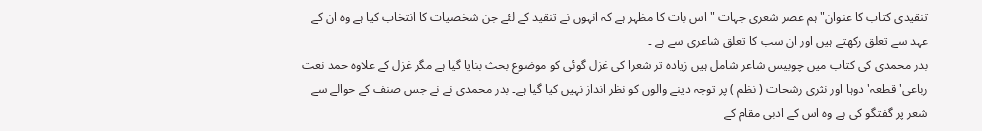تنقیدی کتاب کا عنوان" ہم عصر شعری جہات " اس بات کا مظہر ہے کہ انہوں نے تنقید کے لئے جن شخصیات کا انتخاب کیا ہے وہ ان کے عہد سے تعلق رکھتے ہیں اور ان سب کا تعلق شاعری سے ہے ۔
بدر محمدی کی کتاب میں چوبیس شاعر شامل ہیں زیادہ تر شعرا کی غزل گوئی کو موضوع بحث بنایا گیا ہے مگر غزل کے علاوہ حمد نعت رباعی' قطعہ' دوہا اور نثری رشحات ( نظم ) پر توجہ دینے والوں کو نظر انداز نہیں کیا گیا ہے۔ بدر محمدی نے نے جس صنف کے حوالے سے شعر پر گفتگو کی ہے وہ اس کے ادبی مقام کے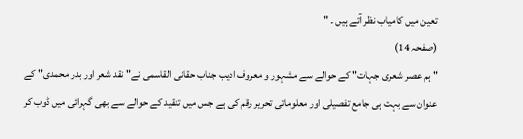تعین میں کامیاب نظر آتے ہیں ۔ "
(صفحہ 14)
" ہم عصر شعری جہات" کے حوالے سے مشہور و معروف ادیب جناب حقانی القاسمی نے" نقد شعر اور بدر محمدی" کے عنوان سے بہت ہی جامع تفصیلی اور معلوماتی تحریر رقم کی ہے جس میں تنقید کے حوالے سے بھی گہرائی میں ڈوب کر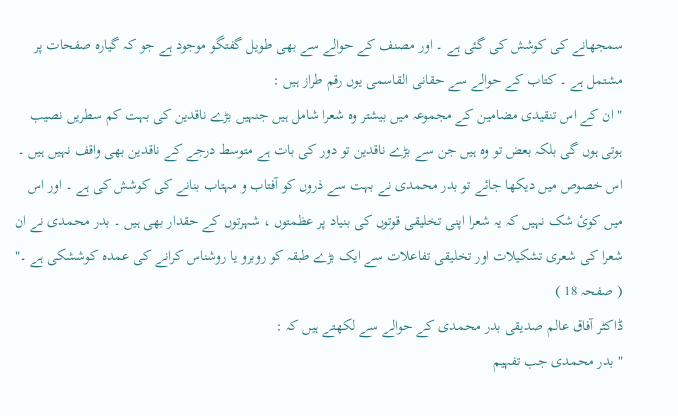سمجھانے کی کوشش کی گئی ہے ۔ اور مصنف کے حوالے سے بھی طویل گفتگو موجود ہے جو کہ گیارہ صفحات پر مشتمل ہے ۔ کتاب کے حوالے سے حقانی القاسمی یوں رقم طراز ہیں :
" ان کے اس تنقیدی مضامین کے مجموعہ میں بیشتر وہ شعرا شامل ہیں جنہیں بڑے ناقدین کی بہت کم سطریں نصیب ہوتی ہوں گی بلکہ بعض تو وہ ہیں جن سے بڑے ناقدین تو دور کی بات ہے متوسط درجے کے ناقدین بھی واقف نہیں ہیں ۔ اس خصوص میں دیکھا جائے تو بدر محمدی نے بہت سے ذروں کو آفتاب و مہتاب بنانے کی کوشش کی ہے ۔ اور اس میں کوئ شک نہیں کہ یہ شعرا اپنی تخلیقی قوتوں کی بنیاد پر عظمتوں ، شہرتوں کے حقدار بھی ہیں ۔ بدر محمدی نے ان شعرا کی شعری تشکیلات اور تخلیقی تفاعلات سے ایک بڑے طبقہ کو روبرو یا روشناس کرانے کی عمدہ کوششکی ہے ۔‌" ( صفحہ 18 )
ڈاکٹر آفاق عالم صدیقی بدر محمدی کے حوالے سے لکھتے ہیں کہ :
" بدر محمدی جب تفہیم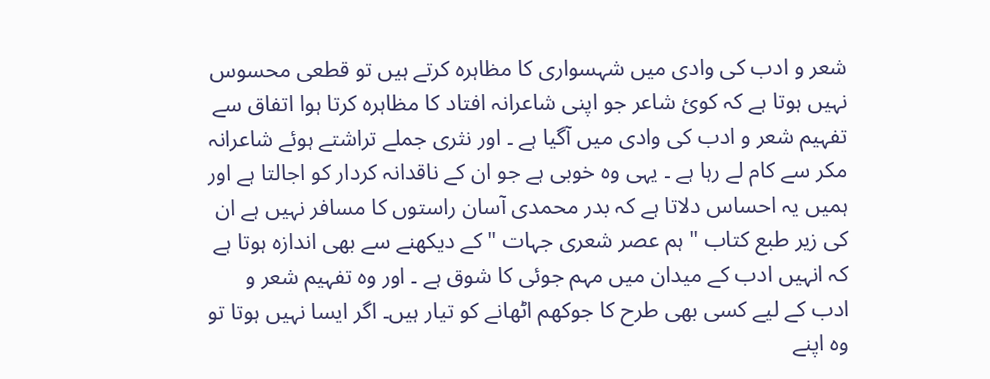شعر و ادب کی وادی میں شہسواری کا مظاہرہ کرتے ہیں تو قطعی محسوس نہیں ہوتا ہے کہ کوئ شاعر جو اپنی شاعرانہ افتاد کا مظاہرہ کرتا ہوا اتفاق سے تفہیم شعر و ادب کی وادی میں آگیا ہے ۔ اور نثری جملے تراشتے ہوئے شاعرانہ مکر سے کام لے رہا ہے ۔ یہی وہ خوبی ہے جو ان کے ناقدانہ کردار کو اجالتا ہے اور ہمیں یہ احساس دلاتا ہے کہ بدر محمدی آسان راستوں کا مسافر نہیں ہے ان کی زیر طبع کتاب " ہم عصر شعری جہات " کے دیکھنے سے بھی اندازہ ہوتا ہے کہ انہیں ادب کے میدان میں مہم جوئی کا شوق ہے ۔ اور وہ تفہیم شعر و ادب کے لیے کسی بھی طرح کا جوکھم اٹھانے کو تیار ہیں۔ اگر ایسا نہیں ہوتا تو وہ اپنے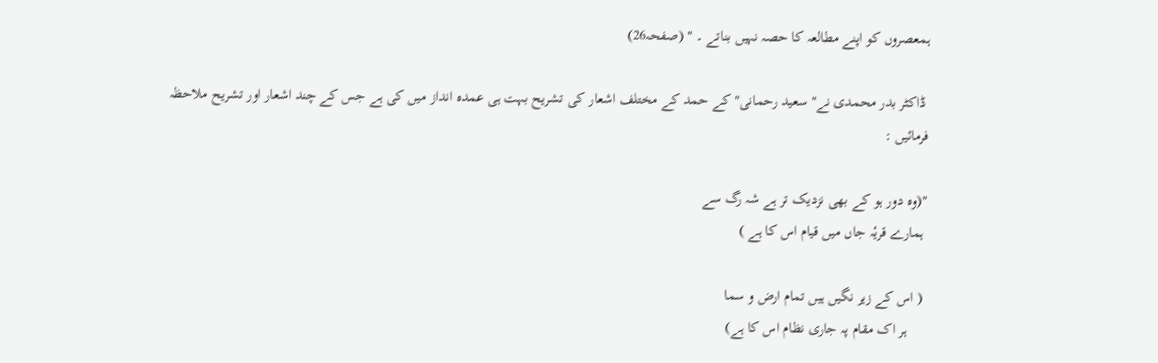ہمعصروں کو اپنے مطالعہ کا حصہ نہیں بناتے ۔ " (صفحہ26)

 ڈاکٹر بدر محمدی نے" سعید رحمانی" کے حمد کے مختلف اشعار کی تشریح بہت ہی عمدہ انداز میں کی ہے جس کے چند اشعار اور تشریح ملاحظہ فرمائیں :

"(وہ دور ہو کے بھی نزدیک تر ہے شہ رگ سے
 ہمارے قریٔہ جاں میں قیام اس کا ہے )

 ( اس کے زیر نگیں ہیں تمام ارض و سما
     ہر اک مقام پہ جاری نظام اس کا ہے)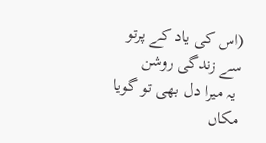(اس کی یاد کے پرتو سے زندگی روشن
 یہ میرا دل بھی تو گویا مکاں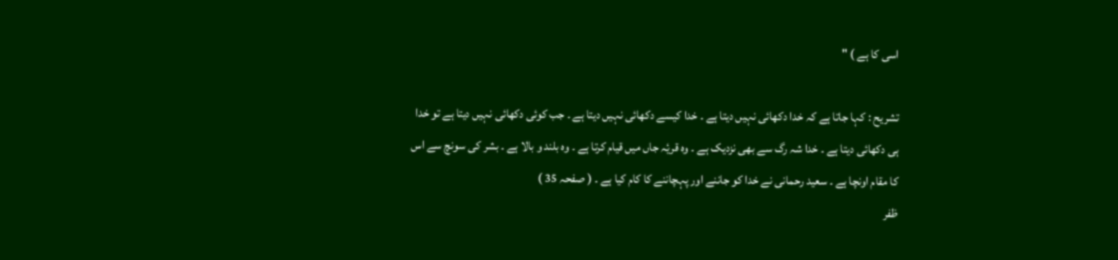اسی کا ہے ) "

تشریح : کہا جاتا ہے کہ خدا دکھائی نہیں دیتا ہے ۔ خدا کیسے دکھائی نہیں دیتا ہے ۔ جب کوئی دکھائی نہیں دیتا ہے تو خدا ہی دکھائی دیتا ہے ۔ خدا شہ رگ سے بھی نزدیک ہے ۔ وہ قریٔہ جاں میں قیام کرتا ہے ۔ وہ بلند و بالا ہے ۔ بشر کی سونچ سے اس کا مقام اونچا ہے ۔ سعید رحمانی نے خدا کو جاننے اور پہچاننے کا کام کیا ہے ۔ ( صفحہ 35 )
ظفر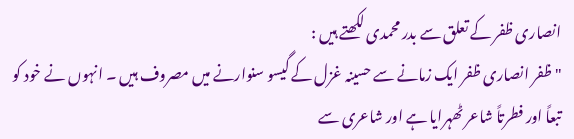انصاری ظفر کے تعلق سے بدر محمدی لکھتے ہیں :
" ظفر انصاری ظفر ایک زمانے سے حسینہ غزل کے گیسو سنوارنے میں مصروف ہیں ۔ انہوں نے خود کو تبعاً اور فطرتاً شاعر ٹھہرایا ہے اور شاعری سے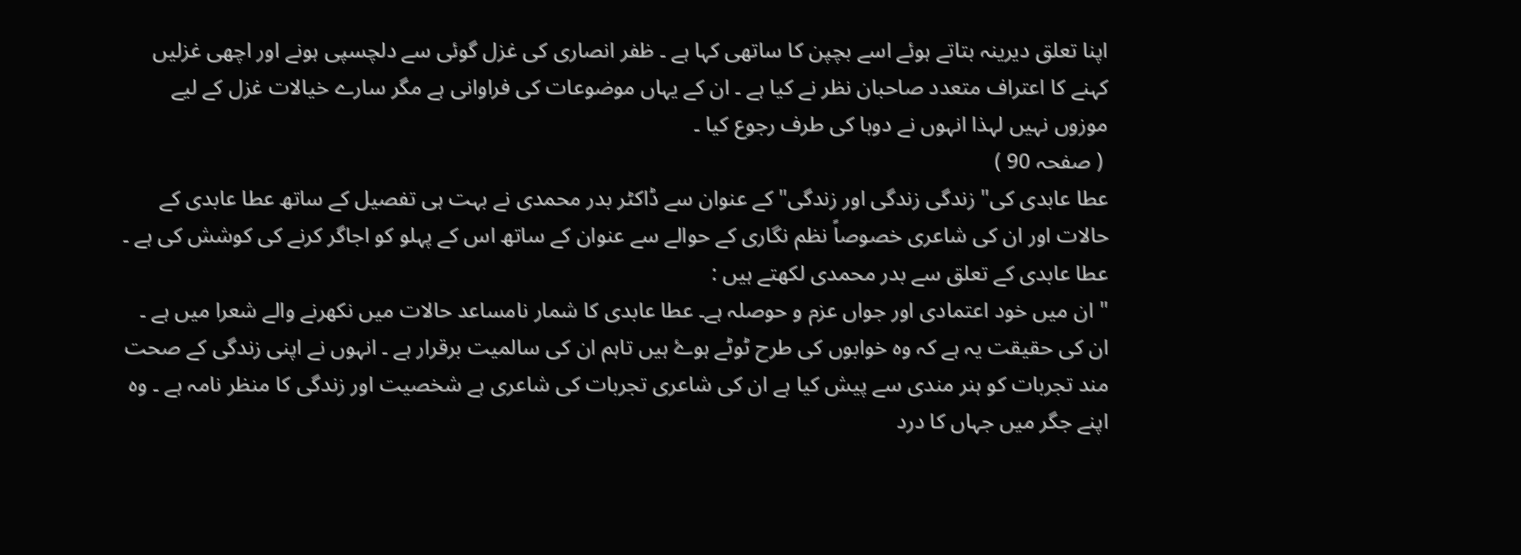اپنا تعلق دیرینہ بتاتے ہوئے اسے بچپن کا ساتھی کہا ہے ۔ ظفر انصاری کی غزل گوئی سے دلچسپی ہونے اور اچھی غزلیں کہنے کا اعتراف متعدد صاحبان نظر نے کیا ہے ۔ ان کے یہاں موضوعات کی فراوانی ہے مگر سارے خیالات غزل کے لیے موزوں نہیں لہذا انہوں نے دوہا کی طرف رجوع کیا ۔
 ( صفحہ 90 )
عطا عابدی کی" زندگی زندگی اور زندگی" کے عنوان سے ڈاکٹر بدر محمدی نے بہت ہی تفصیل کے ساتھ عطا عابدی کے حالات اور ان کی شاعری خصوصاً نظم نگاری کے حوالے سے عنوان کے ساتھ اس کے پہلو کو اجاگر کرنے کی کوشش کی ہے ۔ عطا عابدی کے تعلق سے بدر محمدی لکھتے ہیں :
" ان میں خود اعتمادی اور جواں عزم و حوصلہ ہے۔ عطا عابدی کا شمار نامساعد حالات میں نکھرنے والے شعرا میں ہے ۔ ان کی حقیقت یہ ہے کہ وہ خوابوں کی طرح ٹوٹے ہوۓ ہیں تاہم ان کی سالمیت برقرار ہے ۔ انہوں نے اپنی زندگی کے صحت مند تجربات کو ہنر مندی سے پیش کیا ہے ان کی شاعری تجربات کی شاعری ہے شخصیت اور زندگی کا منظر نامہ ہے ۔ وہ اپنے جگر میں جہاں کا درد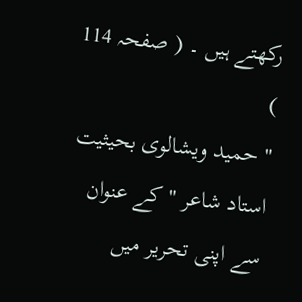رکھتے ہیں ۔ ( صفحہ 114 )
" حمید ویشالوی بحیثیت استاد شاعر " کے عنوان سے اپنی تحریر میں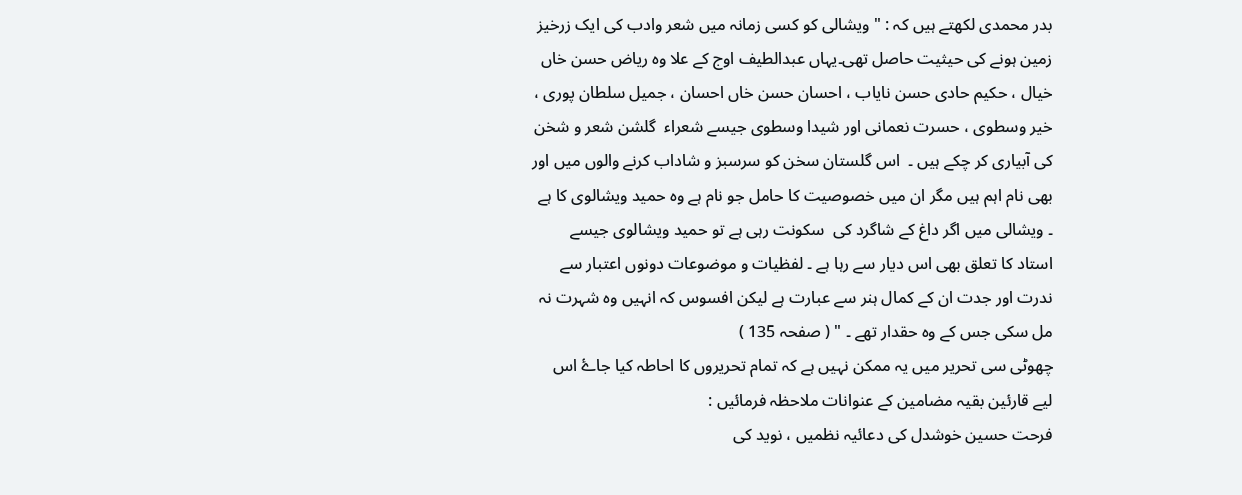بدر محمدی لکھتے ہیں کہ : " ویشالی کو کسی زمانہ میں شعر وادب کی ایک زرخیز زمین ہونے کی حیثیت حاصل تھی۔یہاں عبدالطیف اوج کے علا وہ ریاض حسن خاں خیال ، حکیم حادی حسن نایاب ، احسان حسن خاں احسان ، جمیل سلطان پوری ، خیر وسطوی ، حسرت نعمانی اور شیدا وسطوی جیسے شعراء  گلشن شعر و شخن کی آبیاری کر چکے ہیں ۔  اس گلستان سخن کو سرسبز و شاداب کرنے والوں میں اور  بھی نام اہم ہیں مگر ان میں خصوصیت کا حامل جو نام ہے وہ حمید ویشالوی کا ہے ۔ ویشالی میں اگر داغ کے شاگرد کی  سکونت رہی ہے تو حمید ویشالوی جیسے   استاد کا تعلق بھی اس دیار سے رہا ہے ۔ لفظیات و موضوعات دونوں اعتبار سے ندرت اور جدت ان کے کمال ہنر سے عبارت ہے لیکن افسوس کہ انہیں وہ شہرت نہ مل سکی جس کے وہ حقدار تھے ۔ " ( صفحہ 135 )
چھوٹی سی تحریر میں یہ ممکن نہیں ہے کہ تمام تحریروں کا احاطہ کیا جاۓ اس لیے قارئین بقیہ مضامین کے عنوانات ملاحظہ فرمائیں :
فرحت حسین خوشدل کی دعائیہ نظمیں ، نوید کی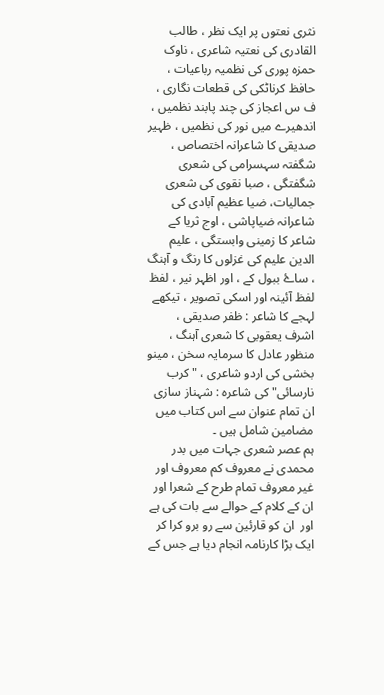نثری نعتوں پر ایک نظر ، طالب القادری کی نعتیہ شاعری ، ناوک حمزہ پوری کی نظمیہ رباعیات ، حافظ کرناٹکی کی قطعات نگاری ، ف س اعجاز کی چند پابند نظمیں ، اندھیرے میں نور کی نظمیں ، ظہیر صدیقی کا شاعرانہ اختصاص ، شگفتہ سہسرامی کی شعری شگفتگی ، صبا نقوی کی شعری جمالیات، ضیا عظیم آبادی کی شاعرانہ ضیاپاشی ، اوج ثریا کے شاعر کا زمینی وابستگی ، علیم الدین علیم کی غزلوں کا رنگ و آہنگ ، ساۓ ببول کے ، اور اظہر نیر ، لفظ لفظ آئینہ اور اسکی تصویر ، تیکھے لہجے کا شاعر : ظفر صدیقی ، اشرف یعقوبی کا شعری آہنگ ، منظور عادل کا سرمایہ سخن ، مینو بخشی کی اردو شاعری ، "کرب نارسائی" کی شاعرہ : شہناز سازی  ان تمام عنوان سے اس کتاب میں مضامین شامل ہیں ۔
ہم عصر شعری جہات میں بدر محمدی نے معروف کم معروف اور غیر معروف تمام طرح کے شعرا اور ان کے کلام کے حوالے سے بات کی ہے اور  ان کو قارئین سے رو برو کرا کر ایک بڑا کارنامہ انجام دیا ہے جس کے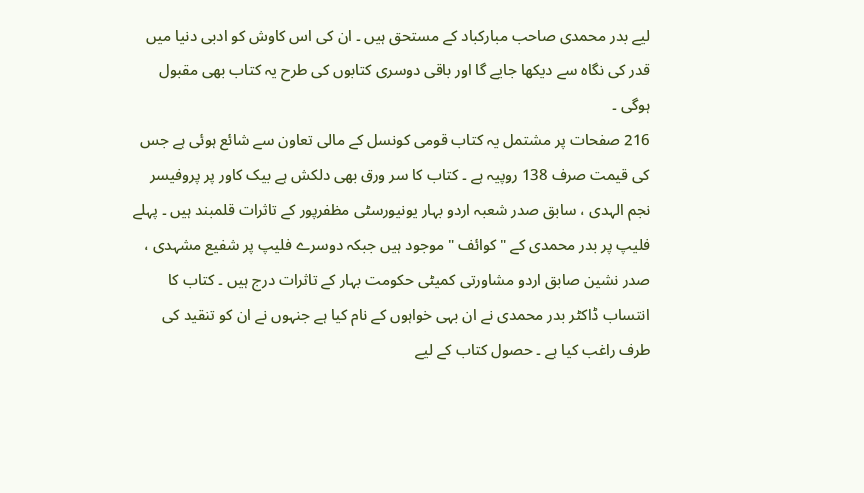لیے بدر محمدی صاحب مبارکباد کے مستحق ہیں ۔ ان کی اس کاوش کو ادبی دنیا میں قدر کی نگاہ سے دیکھا جایے گا اور باقی دوسری کتابوں کی طرح یہ کتاب بھی مقبول ہوگی ۔
216 صفحات پر مشتمل یہ کتاب قومی کونسل کے مالی تعاون سے شائع ہوئی ہے جس کی قیمت صرف 138 روپیہ ہے ۔ کتاب کا سر ورق بھی دلکش ہے بیک کاور پر پروفیسر نجم الہدی ، سابق صدر شعبہ اردو بہار یونیورسٹی مظفرپور کے تاثرات قلمبند ہیں ۔ پہلے فلیپ پر بدر محمدی کے " کوائف " موجود ہیں جبکہ دوسرے فلیپ پر شفیع مشہدی ، صدر نشین صابق اردو مشاورتی کمیٹی حکومت بہار کے تاثرات درج ہیں ۔ کتاب کا انتساب ڈاکٹر بدر محمدی نے ان بہی خواہوں کے نام کیا ہے جنہوں نے ان کو تنقید کی طرف راغب کیا ہے ۔ حصول کتاب کے لیے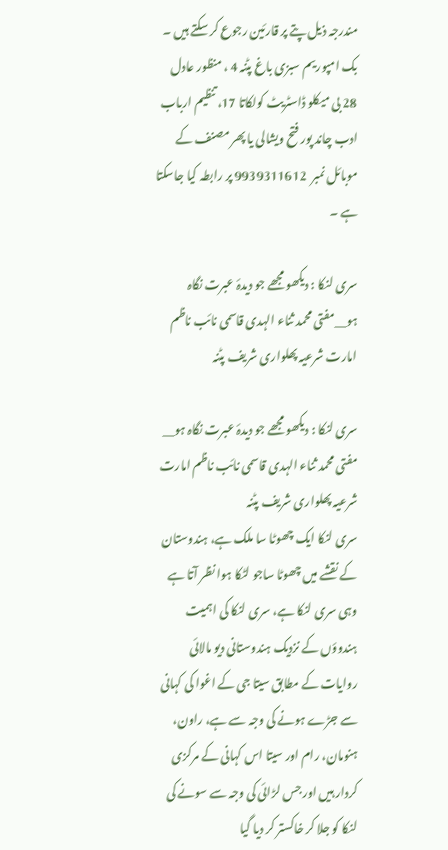مندرجہ ذیل پتے پر قارئین رجوع کر سکتے ہیں ۔
بک امپوریم سبزی باغ پٹنہ 4 ، منظور عادل 28 بی میکلو ڈاسٹریٹ کولکاتا 17، تنظیم ارباب ادب چاند پور فتح ویشالی یا پھر مصنف کے موبائل نمبر  9939311612 پر رابطہ کیا جاسکتا ہے ۔

سری لنکا : دیکھو مجھے جو دیدۂ عبرت نگاہ ہو__مفتی محمد ثناء الہدی قاسمی نائب ناظم امارت شرعیہ پھلواری شریف پٹنہ

سری لنکا : دیکھو مجھے جو دیدۂ عبرت نگاہ ہو__
مفتی محمد ثناء الہدی قاسمی نائب ناظم امارت شرعیہ پھلواری شریف پٹنہ
سری لنکا ایک چھوٹا سا ملک ہے، ہندوستان کے نقشے میں چھوٹا ساجو لٹکا ہوا نظر آتا ہے وہی سری لنکا ہے، سری لنکا کی اہمیت ہندوؤں کے نزدیک ہندوستانی دیو مالائی روایات کے مطابق سیتا جی کے اغوا کی کہانی سے جڑے ہونے کی وجہ سے ہے، راون، ہنومان، رام اور سیتا اس کہانی کے مرکزی کردار ہیں اور جس لڑائی کی وجہ سے سونے کی لنکا کو جلا کر خاکستر کر دیا گیا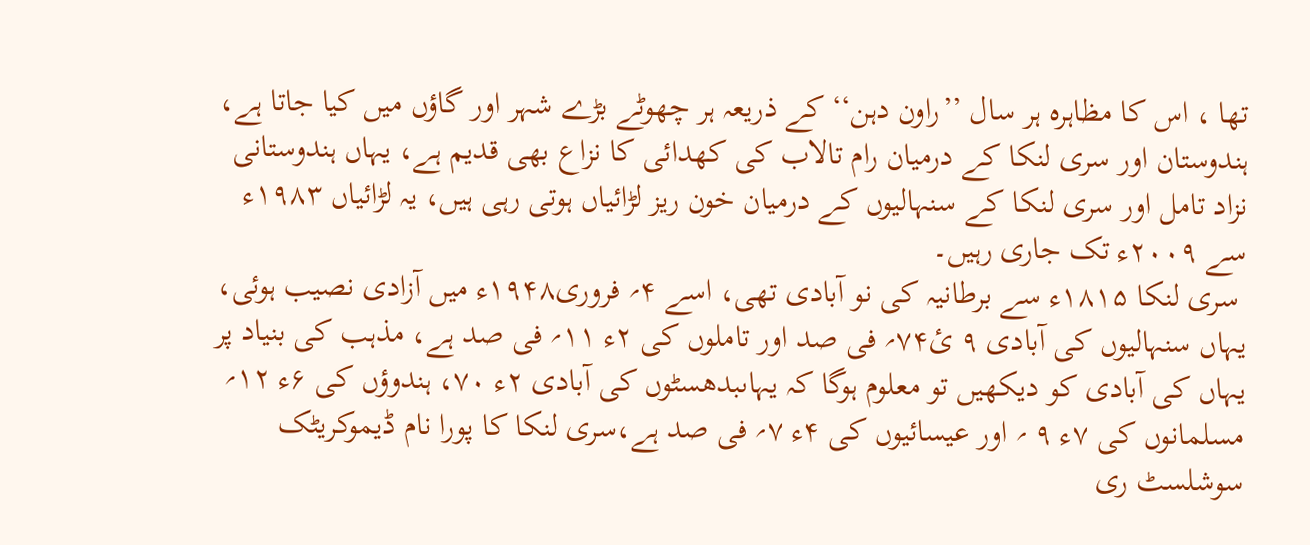تھا ، اس کا مظاہرہ ہر سال ’’راون دہن‘‘ کے ذریعہ ہر چھوٹے بڑے شہر اور گاؤں میں کیا جاتا ہے، ہندوستان اور سری لنکا کے درمیان رام تالاب کی کھدائی کا نزاع بھی قدیم ہے، یہاں ہندوستانی نزاد تامل اور سری لنکا کے سنہالیوں کے درمیان خون ریز لڑائیاں ہوتی رہی ہیں، یہ لڑائیاں ۱۹۸۳ء سے ۲۰۰۹ء تک جاری رہیں۔
 سری لنکا ۱۸۱۵ء سے برطانیہ کی نو آبادی تھی، اسے ۴؍ فروری۱۹۴۸ء میں آزادی نصیب ہوئی، یہاں سنہالیوں کی آبادی ۹ ئ۷۴؍ فی صد اور تاملوں کی ۲ء ۱۱؍ فی صد ہے، مذہب کی بنیاد پر یہاں کی آبادی کو دیکھیں تو معلوم ہوگا کہ یہاںبدھسٹوں کی آبادی ۲ء ۷۰، ہندوؤں کی ۶ء ۱۲؍ مسلمانوں کی ۷ء ۹ ؍ اور عیسائیوں کی ۴ء ۷؍ فی صد ہے،سری لنکا کا پورا نام ڈیموکریٹک سوشلسٹ ری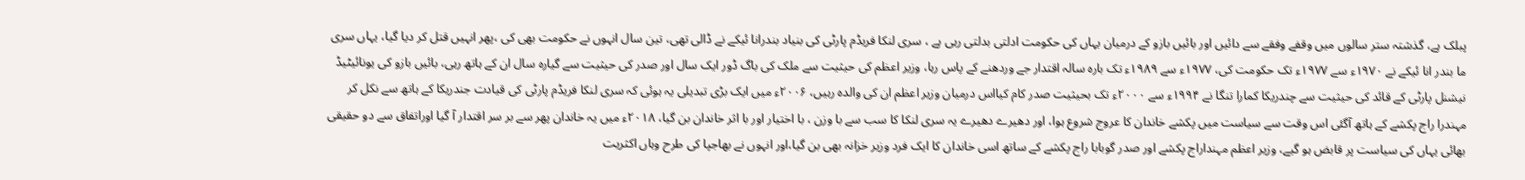پبلک ہے، گذشتہ ستر سالوں میں وقفے وفقے سے دائیں اور بائیں بازو کے درمیان یہاں کی حکومت ادلتی بدلتی رہی ہے ، سری لنکا فریڈم پارٹی کی بنیاد بندرانا ئیکے نے ڈالی تھی، تین سال انہوں نے حکومت بھی کی ،پھر انہیں قتل کر دیا گیا، یہاں سری ما بندر انا ئیکے نے ۱۹۷۰ء سے ۱۹۷۷ء تک حکومت کی، ۱۹۷۷ء سے ۱۹۸۹ء تک بارہ سالہ اقتدار جے وردھنے کے پاس رہا، وزیر اعظم کی حیثیت سے ملک کی باگ ڈور ایک سال اور صدر کی حیثیت سے گیارہ سال ان کے ہاتھ رہی، بائیں بازو کی یونائیٹیڈ نیشنل پارٹی کے قائد کی حیثیت سے چندریکا کمارا تنگا نے ۱۹۹۴ء سے ۲۰۰۰ء تک بحیثیت صدر کام کیااس درمیان وزیر اعظم ان کی والدہ رہیں، ۲۰۰۶ء میں ایک بڑی تبدیلی یہ ہوئی کہ سری لنکا فریڈم پارٹی کی قیادت جندریکا کے ہاتھ سے نکل کر مہندرا راج پکشے کے ہاتھ آگئی اس وقت سے سیاست میں پکشے خاندان کا عروج شروع ہوا، اور دھیرے دھیرے یہ سری لنکا کا سب سے با وزن ، با اختیار اور با اثر خاندان بن گیا، ۲۰۱۸ء میں یہ خاندان پھر سے بر سر اقتدار آ گیا اوراتفاق سے دو حقیقی بھائی یہاں کی سیاست پر قابض ہو گیے، وزیر اعظم مہنداراج پکشے اور صدر گوبابا راج پکشے کے ساتھ اسی خاندان کا ایک فرد وزیر خزانہ بھی بن گیا،اور انہوں نے بھاجپا کی طرح وہاں اکثریت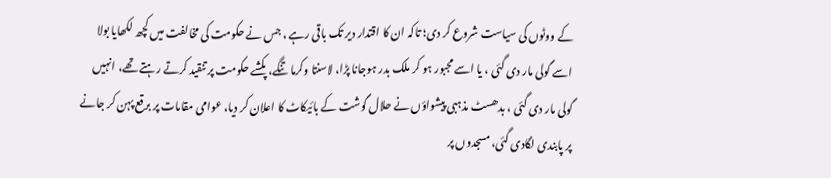کے ووٹوں کی سیاست شروع کر دی؛ تاکہ ان کا اقتدار دیر تک باقی رہے ، جس نے حکومت کی مخالفت میں کچھ لکھایا بولا اسے گولی مار دی گئی ، یا اسے مجبور ہو کر ملک بدر ہوجانا پڑا، لاسنتا وکرما تنگے، پکشے حکومت پر تنقید کرتے رہتے تھے، انہیں گولی مار دی گئی ، بدھسٹ مذہبی پیشواؤں نے حلال گوشت کے بائیکاٹ کا اعلان کر دیا، عوامی مقامات پر برقع پہن کر جانے پر پابندی لگادی گئی، مسجدوں پر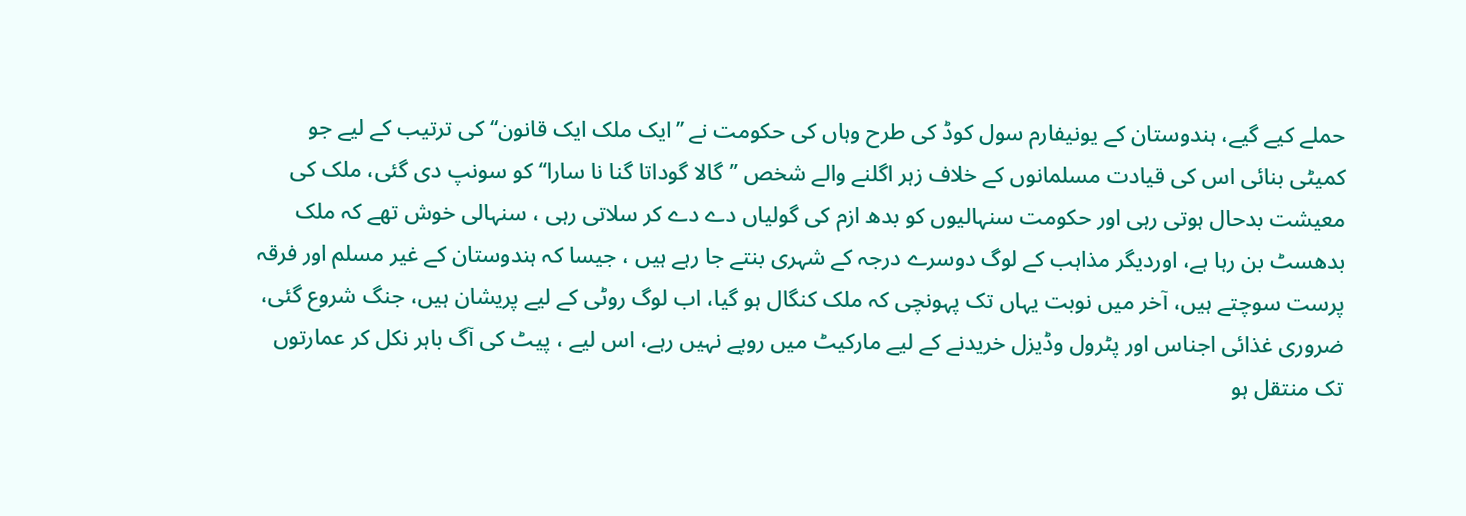حملے کیے گیے، ہندوستان کے یونیفارم سول کوڈ کی طرح وہاں کی حکومت نے ’’ایک ملک ایک قانون‘‘ کی ترتیب کے لیے جو کمیٹی بنائی اس کی قیادت مسلمانوں کے خلاف زہر اگلنے والے شخص ’’گالا گوداتا گنا نا سارا‘‘ کو سونپ دی گئی، ملک کی معیشت بدحال ہوتی رہی اور حکومت سنہالیوں کو بدھ ازم کی گولیاں دے دے کر سلاتی رہی ، سنہالی خوش تھے کہ ملک بدھسٹ بن رہا ہے، اوردیگر مذاہب کے لوگ دوسرے درجہ کے شہری بنتے جا رہے ہیں ، جیسا کہ ہندوستان کے غیر مسلم اور فرقہ پرست سوچتے ہیں، آخر میں نوبت یہاں تک پہونچی کہ ملک کنگال ہو گیا، اب لوگ روٹی کے لیے پریشان ہیں، جنگ شروع گئی، ضروری غذائی اجناس اور پٹرول وڈیزل خریدنے کے لیے مارکیٹ میں روپے نہیں رہے، اس لیے ، پیٹ کی آگ باہر نکل کر عمارتوں تک منتقل ہو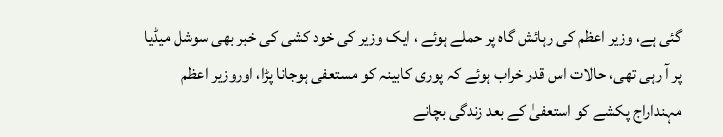گئی ہے، وزیر اعظم کی رہائش گاہ پر حملے ہوئے ، ایک وزیر کی خود کشی کی خبر بھی سوشل میڈیا پر آ رہی تھی، حالات اس قدر خراب ہوئے کہ پوری کابینہ کو مستعفی ہوجانا پڑا، اوروزیر اعظم مہنداراج پکشے کو استعفیٰ کے بعد زندگی بچانے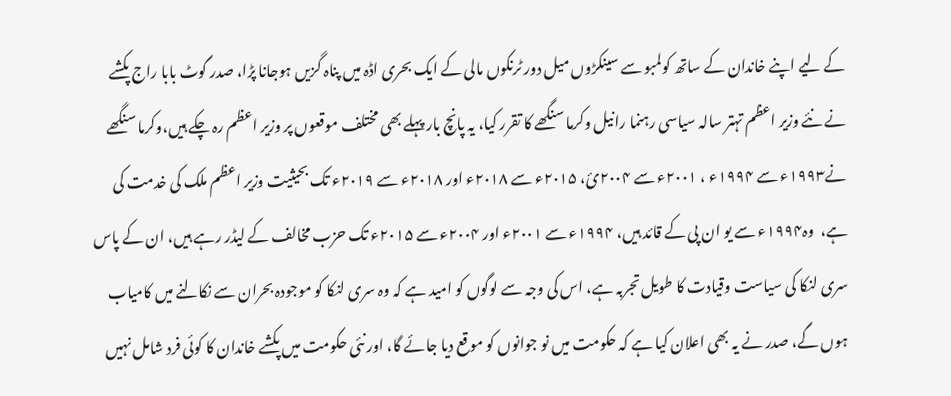کے لیے اپنے خاندان کے ساتھ کولمبو سے سینکڑوں میل دور ٹرنکوں مالی کے ایک بحری اڈہ میں پناہ گزیں ہوجانا پڑا، صدر گوٹ بابا راج پکشے نے نئے وزیر اعظم تہتر سالہ سیاسی رہنما رانیل وکرما سنگھے کا تقرر کیا، یہ پانچ بار پہلے بھی مختلف موقعوں پر وزیر اعظم رہ چکے ہیں،وکرما سنگھے نے۱۹۹۳ء سے ۱۹۹۴ء ، ۲۰۰۱ء سے ۲۰۰۴ئ، ۲۰۱۵ء سے ۲۰۱۸ء اور ۲۰۱۸ء سے ۲۰۱۹ء تک بحیثیت وزیر اعظم ملک کی خدمت کی ہے،  وہ۱۹۹۴ء سے یو ان پی کے قائد ہیں، ۱۹۹۴ء سے ۲۰۰۱ء اور ۲۰۰۴ء سے ۲۰۱۵ء تک حزب مخالف کے لیڈر رہے ہیں، ان کے پاس سری لنکا کی سیاست وقیادت کا طویل تجربہ ہے، اس کی وجہ سے لوگوں کو امید ہے کہ وہ سری لنکا کو موجودہ بحران سے نکالنے میں کامیاب ہوں گے، صدر نے یہ بھی اعلان کیا ہے کہ حکومت میں نو جوانوں کو موقع دیا جائے گا، اور نئی حکومت میں پکشے خاندان کا کوئی فرد شامل نہیں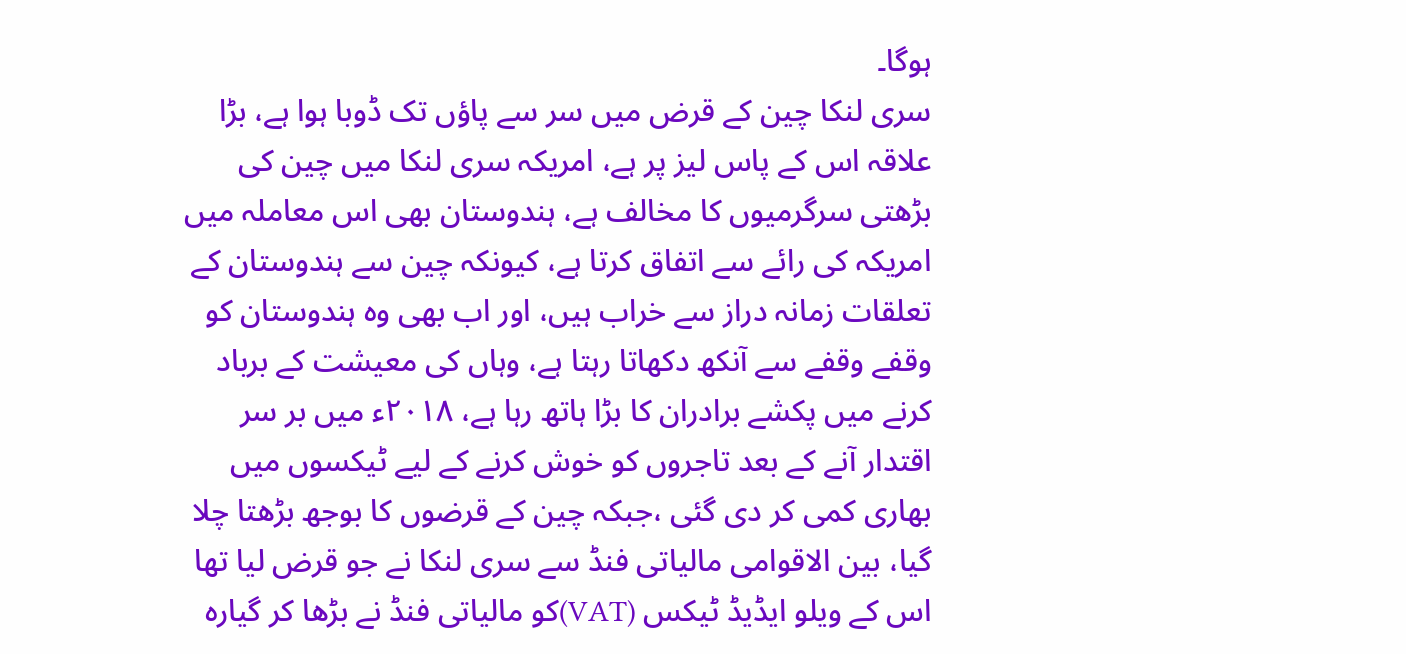ہوگا۔
سری لنکا چین کے قرض میں سر سے پاؤں تک ڈوبا ہوا ہے، بڑا علاقہ اس کے پاس لیز پر ہے، امریکہ سری لنکا میں چین کی بڑھتی سرگرمیوں کا مخالف ہے، ہندوستان بھی اس معاملہ میں امریکہ کی رائے سے اتفاق کرتا ہے، کیونکہ چین سے ہندوستان کے تعلقات زمانہ دراز سے خراب ہیں، اور اب بھی وہ ہندوستان کو وقفے وقفے سے آنکھ دکھاتا رہتا ہے، وہاں کی معیشت کے برباد کرنے میں پکشے برادران کا بڑا ہاتھ رہا ہے، ۲۰۱۸ء میں بر سر اقتدار آنے کے بعد تاجروں کو خوش کرنے کے لیے ٹیکسوں میں بھاری کمی کر دی گئی ،جبکہ چین کے قرضوں کا بوجھ بڑھتا چلا گیا، بین الاقوامی مالیاتی فنڈ سے سری لنکا نے جو قرض لیا تھا اس کے ویلو ایڈیڈ ٹیکس (VAT)کو مالیاتی فنڈ نے بڑھا کر گیارہ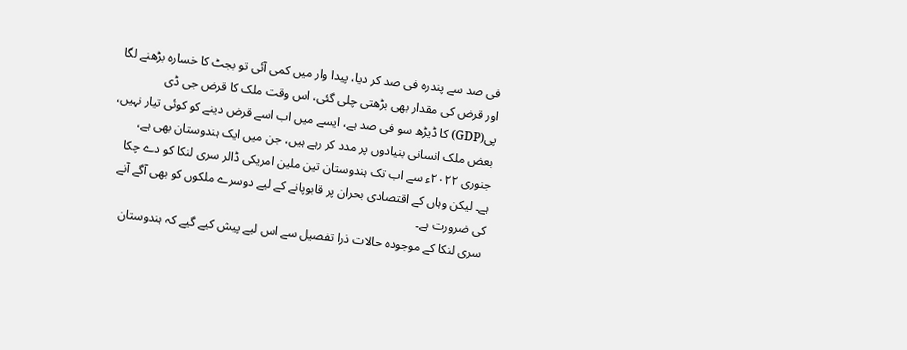فی صد سے پندرہ فی صد کر دیا، پیدا وار میں کمی آئی تو بجٹ کا خسارہ بڑھنے لگا اور قرض کی مقدار بھی بڑھتی چلی گئی، اس وقت ملک کا قرض جی ڈی پی(GDP) کا ڈیڑھ سو فی صد ہے، ایسے میں اب اسے قرض دینے کو کوئی تیار نہیں، بعض ملک انسانی بنیادوں پر مدد کر رہے ہیں، جن میں ایک ہندوستان بھی ہے، جنوری ۲۰۲۲ء سے اب تک ہندوستان تین ملین امریکی ڈالر سری لنکا کو دے چکا ہے۔ لیکن وہاں کے اقتصادی بحران پر قابوپانے کے لیے دوسرے ملکوں کو بھی آگے آنے کی ضرورت ہے۔
 سری لنکا کے موجودہ حالات ذرا تفصیل سے اس لیے پیش کیے گیے کہ ہندوستان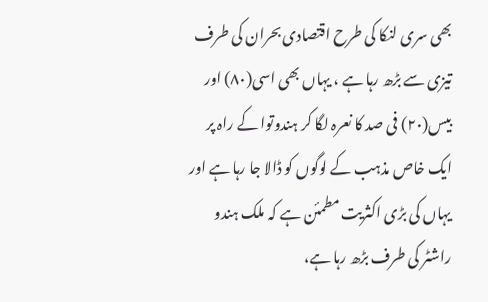بھی سری لنکا کی طرح اقتصادی بحران کی طرف تیزی سے بڑھ رہا ہے ، یہاں بھی اسی(۸۰) اور بیس(۲۰) فی صد کا نعرہ لگا کر ہندوتوا کے راہ پر ایک خاص مذہب کے لوگوں کو ڈالا جا رہا ہے اور یہاں کی بڑی اکثریت مطمئن ہے کہ ملک ہندو راشٹر کی طرف بڑھ رہا ہے،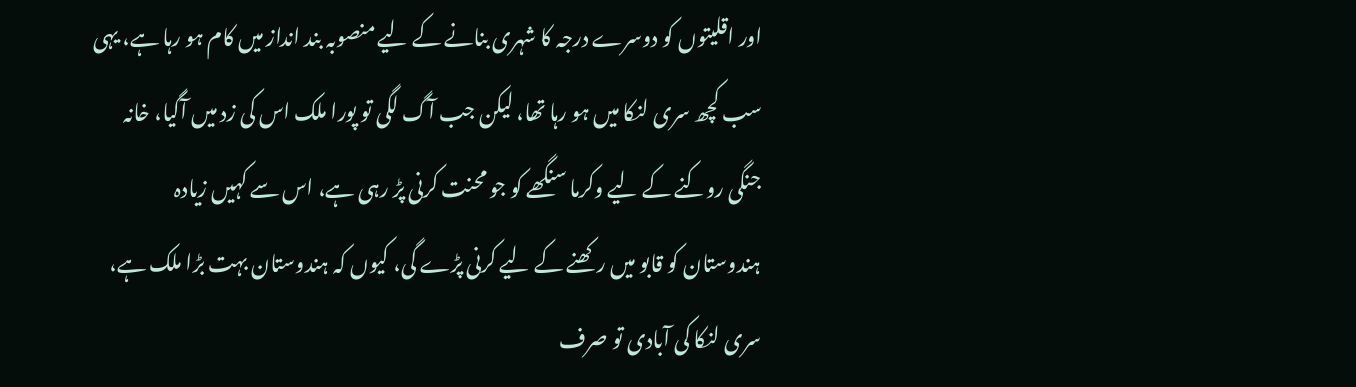اور اقلیتوں کو دوسرے درجہ کا شہری بنانے کے لیے منصوبہ بند انداز میں کام ہو رہا ہے، یہی سب کچھ سری لنکا میں ہو رہا تھا، لیکن جب آگ لگی تو پورا ملک اس کی زد میں آگیا، خانہ جنگی روکنے کے لیے وکرما سنگھے کو جو محنت کرنی پڑ رہی ہے، اس سے کہیں زیادہ ہندوستان کو قابو میں رکھنے کے لیے کرنی پڑے گی، کیوں کہ ہندوستان بہت بڑا ملک ہے، سری لنکا کی آبادی تو صرف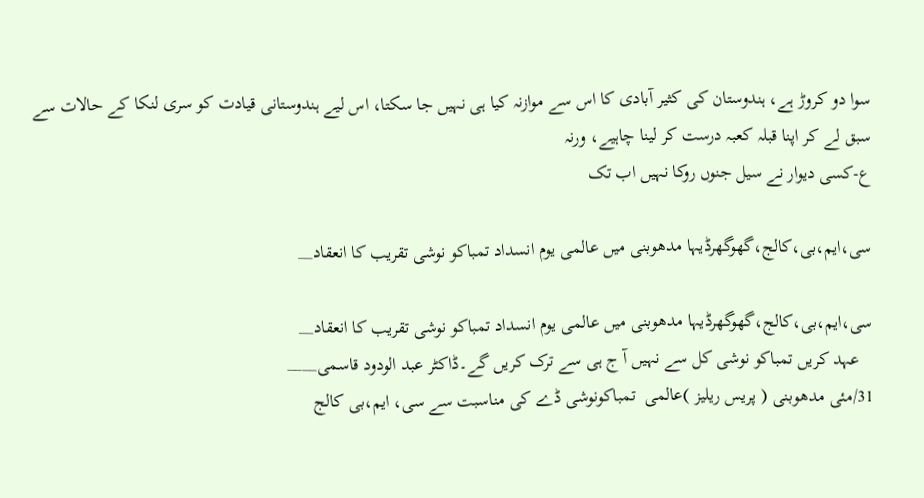سوا دو کروڑ ہے، ہندوستان کی کثیر آبادی کا اس سے موازنہ کیا ہی نہیں جا سکتا، اس لیے ہندوستانی قیادت کو سری لنکا کے حالات سے سبق لے کر اپنا قبلہ کعبہ درست کر لینا چاہیے، ورنہ
ع-کسی دیوار نے سیل جنوں روکا نہیں اب تک

سی،ایم،بی،کالج،گھوگھرڈیہا مدھوبنی میں عالمی یوم انسداد تمباکو نوشی تقریب کا انعقاد__

سی،ایم،بی،کالج،گھوگھرڈیہا مدھوبنی میں عالمی یوم انسداد تمباکو نوشی تقریب کا انعقاد__
   عہد کریں تمباکو نوشی کل سے نہیں آ ج ہی سے ترک کریں گے۔ڈاکٹر عبد الودود قاسمی____
31/مئی مدھوبنی ( پریس ریلیز )عالمی  تمباکونوشی ڈے کی مناسبت سے سی، ایم،بی کالج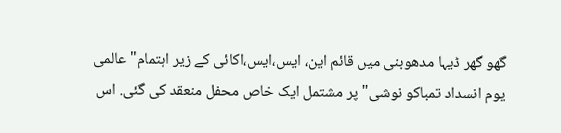گھو گھر ڈیہا مدھوبنی میں قائم این، ایس،ایس،اکائی کے زیر اہتمام" عالمی یوم انسداد تمباکو نوشی" پر مشتمل ایک خاص محفل منعقد کی گئی. اس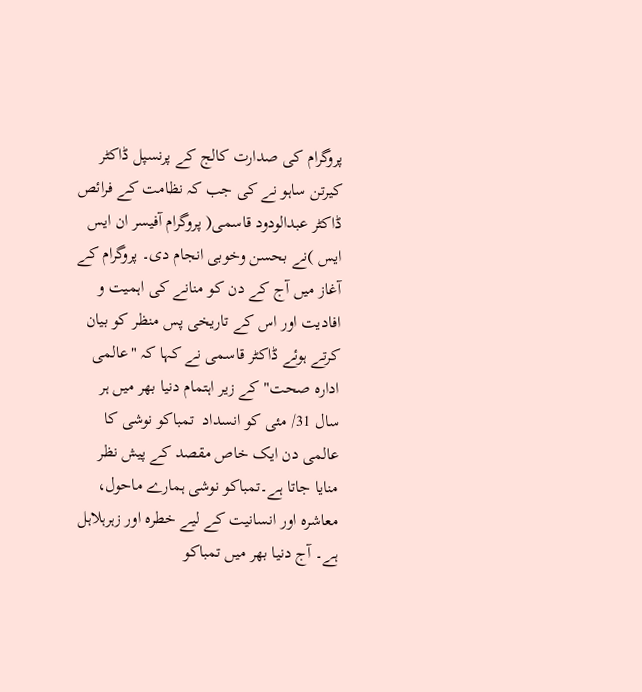پروگرام کی صدارت کالج کے پرنسپل ڈاکٹر کیرتن ساہو نے کی جب کہ نظامت کے فرائص ڈاکٹر عبدالودود قاسمی( پروگرام آفیسر ان ایس ایس )نے بحسن وخوبی انجام دی۔ پروگرام کے آغاز میں آج کے دن کو منانے کی اہمیت و افادیت اور اس کے تاریخی پس منظر کو بیان کرتے ہوئے ڈاکٹر قاسمی نے کہا کہ "عالمی ادارہ صحت" کے زیر اہتمام دنیا بھر میں ہر سال 31/ مئی کو انسداد  تمباکو نوشی کا عالمی دن ایک خاص مقصد کے پیش نظر منایا جاتا ہے۔تمباکو نوشی ہمارے ماحول، معاشرہ اور انسانیت کے لیے خطرہ اور زہرہلاہل ہے۔ آج دنیا بھر میں تمباکو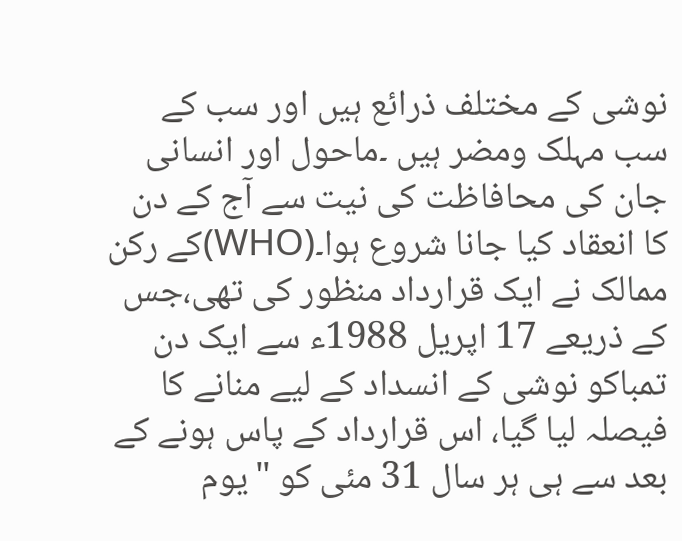نوشی کے مختلف ذرائع ہیں اور سب کے سب مہلک ومضر ہیں ۔ماحول اور انسانی جان کی محافاظت کی نیت سے آج کے دن کا انعقاد کیا جانا شروع ہوا۔(WHO)کے رکن ممالک نے ایک قرارداد منظور کی تھی،جس کے ذریعے 17 اپریل 1988ء سے ایک دن تمباکو نوشی کے انسداد کے لیے منانے کا فیصلہ لیا گیا، اس قرارداد کے پاس ہونے کے بعد سے ہی ہر سال 31 مئی کو "یوم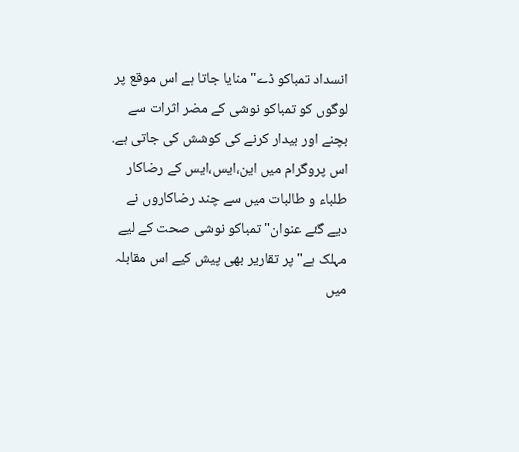انسداد تمباکو ڈے" منایا جاتا ہے اس موقع پر لوگوں کو تمباکو نوشی کے مضر اثرات سے بچنے اور بیدار کرنے کی کوشش کی جاتی ہے. اس پروگرام میں این،ایس،ایس کے رضاکار طلباء و طالبات میں سے چند رضاکاروں نے دیے گئے عنوان" تمباکو نوشی صحت کے لیے مہلک ہے" پر تقاریر بھی پیش کیے اس مقابلہ میں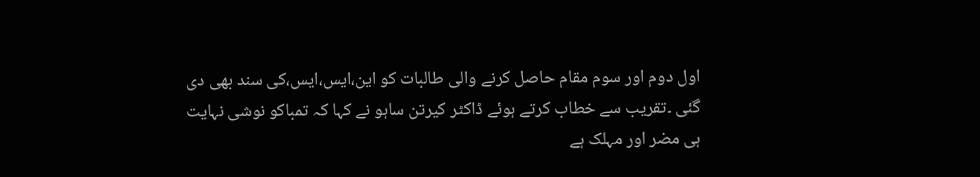اول دوم اور سوم مقام حاصل کرنے والی طالبات کو این،ایس،ایس،کی سند بھی دی گئی ۔تقریب سے خطاب کرتے ہوئے ڈاکٹر کیرتن ساہو نے کہا کہ تمباکو نوشی نہایت ہی مضر اور مہلک ہے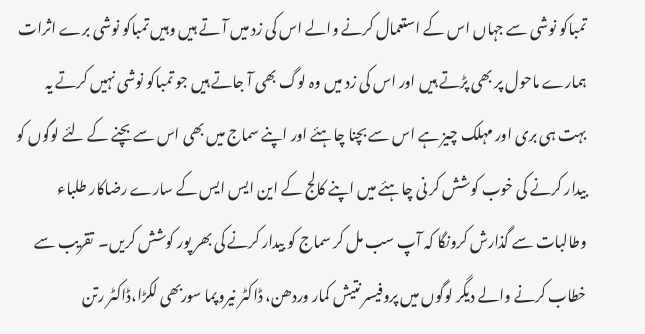تمباکو نوشی سے جہاں اس کے استعمال کرنے والے اس کی زد میں آ تے ہیں وہیں تمباکو نوشی برے اثرات ہمارے ماحول پر بھی پڑتے ہیں اور اس کی زد میں وہ لوگ بھی آ جاتے ہیں جو تمباکو نوشی نہیں کرتے یہ بہت ہی بری اور مہلک چیز ہے اس سے بچنا چاہئے اور اپنے سماج میں بھی اس سے بچنے کے لئے لوگوں کو بیدار کرنے کی خوب کوشش کر نی چاہئے میں اپنے کالج کے این ایس ایس کے سارے رضاکار طلباء وطالبات سے گذارش کرونگا کہ آپ سب مل کر سماج کو بیدار کرنے کی بھر پور کوشش کریں۔  تقریب سے خطاب کرنے والے دیگر لوگوں میں پروفیسر نتیش کمار وردھن، ڈاکٹر نیروپما سوربھی لکڑا،ڈاکٹر رتن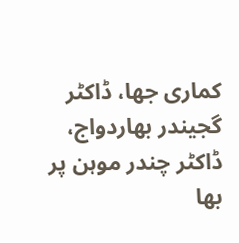کماری جھا، ڈاکٹر گجیندر بھاردواج، ڈاکٹر چندر موہن پر بھا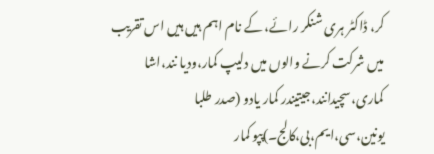کر، ڈاکٹر ہری شنکر رائے، کے نام اہم ہیں ہیں اس تقریب میں شرکت کرنے والوں میں دلیپ کمار،ودیا نند،اشا کماری،سچیدانند،جیتیندر کمار یادو (صدر طلبا یونین،سی،ایم،بی،کالج۔)پپو کمار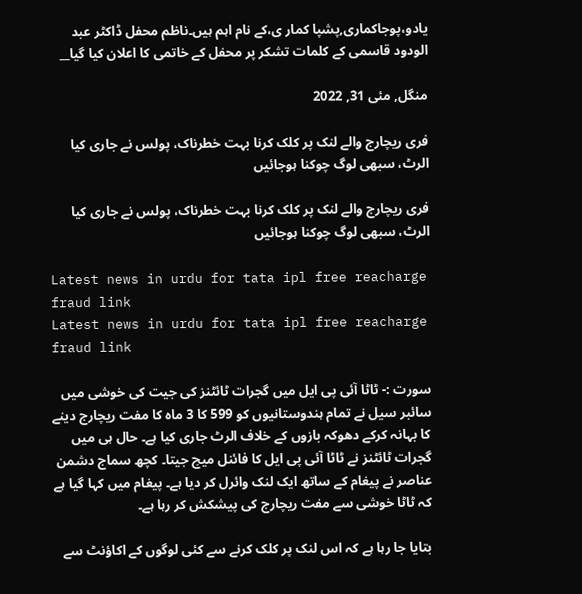یادو،پوجاکماری,پشپا کمار ی،کے نام اہم ہیں۔ناظم محفل ڈاکٹر عبد الودود قاسمی کے کلمات تشکر پر محفل کے خاتمی کا اعلان کیا گیا__

منگل, مئی 31, 2022

فری ریچارج والے لنک پر کلک کرنا بہت خطرناک، پولس نے جاری کیا الرٹ، سبھی لوگ چوکنا ہوجائیں

فری ریچارج والے لنک پر کلک کرنا بہت خطرناک، پولس نے جاری کیا الرٹ، سبھی لوگ چوکنا ہوجائیں

Latest news in urdu for tata ipl free reacharge fraud link
Latest news in urdu for tata ipl free reacharge fraud link

سورت :- ٹاٹا آئی پی ایل میں گجرات ٹائٹنز کی جیت کی خوشی میں سائبر سیل نے تمام ہندوستانیوں کو 599 کا 3 ماہ کا مفت ریچارج دینے کا بہانہ کرکے دھوکہ بازوں کے خلاف الرٹ جاری کیا ہے۔ حال ہی میں گجرات ٹائٹنز نے ٹاٹا آئی پی ایل کا فائنل میچ جیتا۔ کچھ سماج دشمن عناصر نے پیغام کے ساتھ ایک لنک وائرل کر دیا ہے۔ پیغام میں کہا گیا ہے کہ ٹاٹا خوشی سے مفت ریچارج کی پیشکش کر رہا ہے۔

بتایا جا رہا ہے کہ اس لنک پر کلک کرنے سے کئی لوگوں کے اکاؤنٹ سے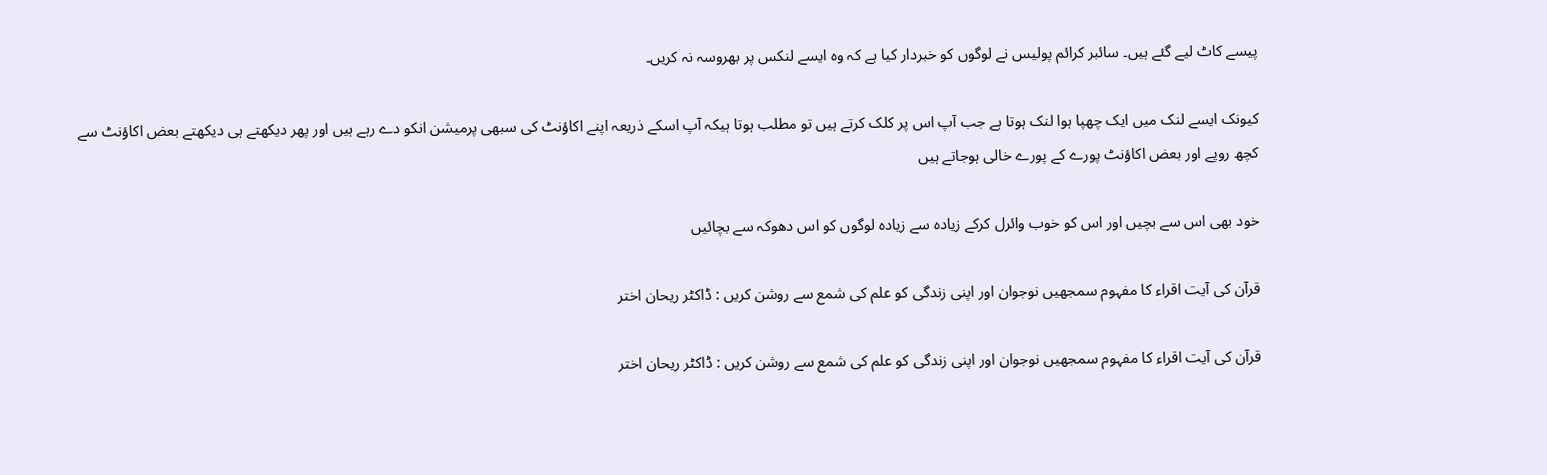پیسے کاٹ لیے گئے ہیں۔ سائبر کرائم پولیس نے لوگوں کو خبردار کیا ہے کہ وہ ایسے لنکس پر بھروسہ نہ کریں۔

کیونک ایسے لنک میں ایک چھپا ہوا لنک ہوتا ہے جب آپ اس پر کلک کرتے ہیں تو مطلب ہوتا ہیکہ آپ اسکے ذریعہ اپنے اکاؤنٹ کی سبھی پرمیشن انکو دے رہے ہیں اور پھر دیکھتے ہی دیکھتے بعض اکاؤنٹ سے کچھ روپے اور بعض اکاؤنٹ پورے کے پورے خالی ہوجاتے ہیں

خود بھی اس سے بچیں اور اس کو خوب وائرل کرکے زیادہ سے زیادہ لوگوں کو اس دھوکہ سے بچائیں

قرآن کی آیت اقراء کا مفہوم سمجھیں نوجوان اور اپنی زندگی کو علم کی شمع سے روشن کریں : ڈاکٹر ریحان اختر

قرآن کی آیت اقراء کا مفہوم سمجھیں نوجوان اور اپنی زندگی کو علم کی شمع سے روشن کریں : ڈاکٹر ریحان اختر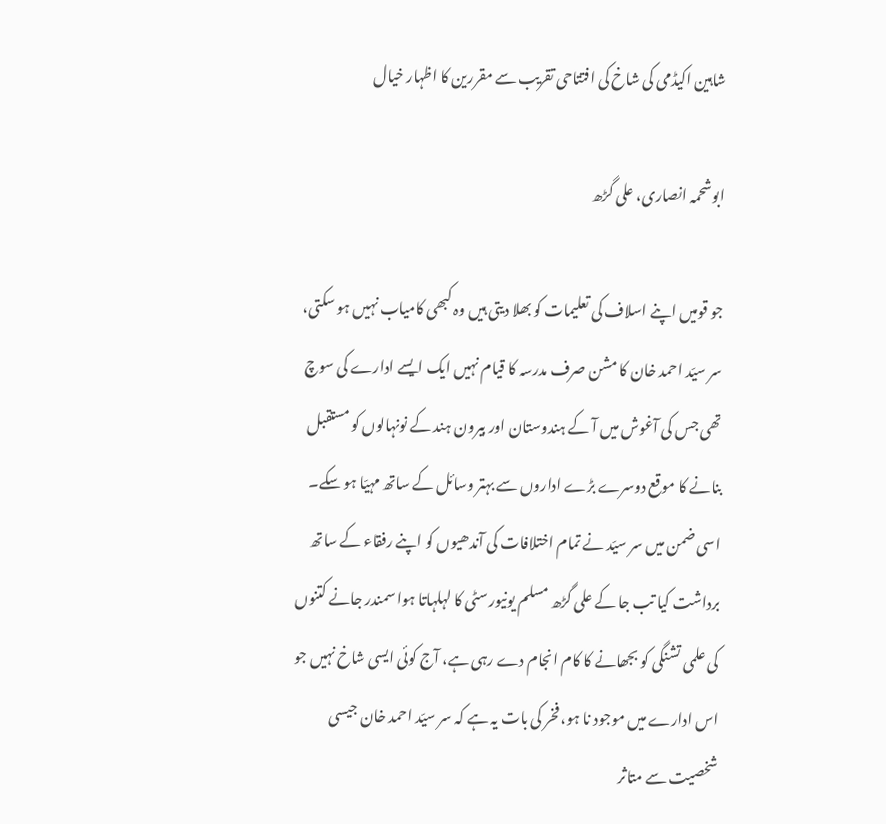شاہین اکیڈمی کی شاخ کی افتتاحی تقریب سے مقررین کا اظہار خیال

ابوشحمہ انصاری، علی گڑھ

جو قومیں اپنے اسلاف کی تعلیمات کو بھلا دیتی ہیں وہ کبھی کامیاب نہیں ہو سکتی، سر سیّد احمد خان کا مشن صرف مدرسہ کا قیام نہیں ایک ایسے ادارے کی سوچ تھی جس کی آغوش میں آ کے ہندوستان اور بیرون ہند کے نونہالوں کو مستقبل بنانے کا موقع دوسرے بڑے اداروں سے بہتر وسائل کے ساتھ مہیّا ہو سکے۔ اسی ضمن میں سر سیّد نے تمام اختلافات کی آندھیوں کو اپنے رفقاء کے ساتھ برداشت کیا تب جا کے علی گڑھ مسلم یونیورسٹی کا لہلہاتا ہوا سمندر جانے کتنوں کی علمی تشنگی کو بجھانے کا کام انجام دے رہی ہے، آج کوئی ایسی شاخ نہیں جو اس ادارے میں موجود نا ہو، فخر کی بات یہ ہے کہ سر سیّد احمد خان جیسی شخصیت سے متاثر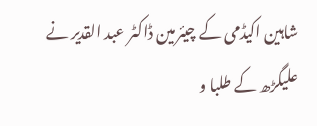شاہین اکیڈمی کے چیئرمین ڈاکٹر عبد القدیر نے علیگڑھ کے طلبا و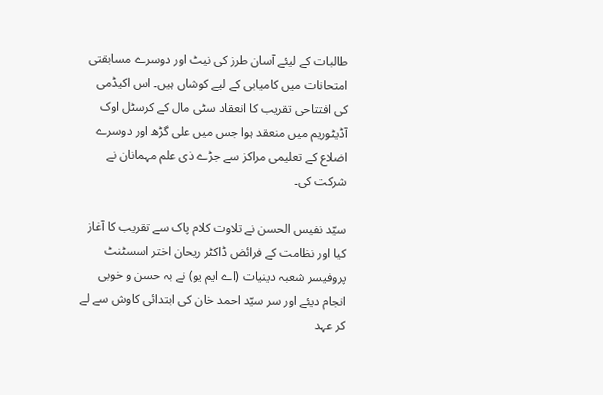طالبات کے لیئے آسان طرز کی نیٹ اور دوسرے مسابقتی امتحانات میں کامیابی کے لیے کوشاں ہیں۔ اس اکیڈمی کی افتتاحی تقریب کا انعقاد سٹی مال کے کرسٹل اوک آڈیٹوریم میں منعقد ہوا جس میں علی گڑھ اور دوسرے اضلاع کے تعلیمی مراکز سے جڑے ذی علم مہمانان نے شرکت کی۔

سیّد نفیس الحسن نے تلاوت کلام پاک سے تقریب کا آغاز کیا اور نظامت کے فرائض ڈاکٹر ریحان اختر اسسٹنٹ پروفیسر شعبہ دینیات (اے ایم یو) نے بہ حسن و خوبی انجام دیئے اور سر سیّد احمد خان کی ابتدائی کاوش سے لے کر عہد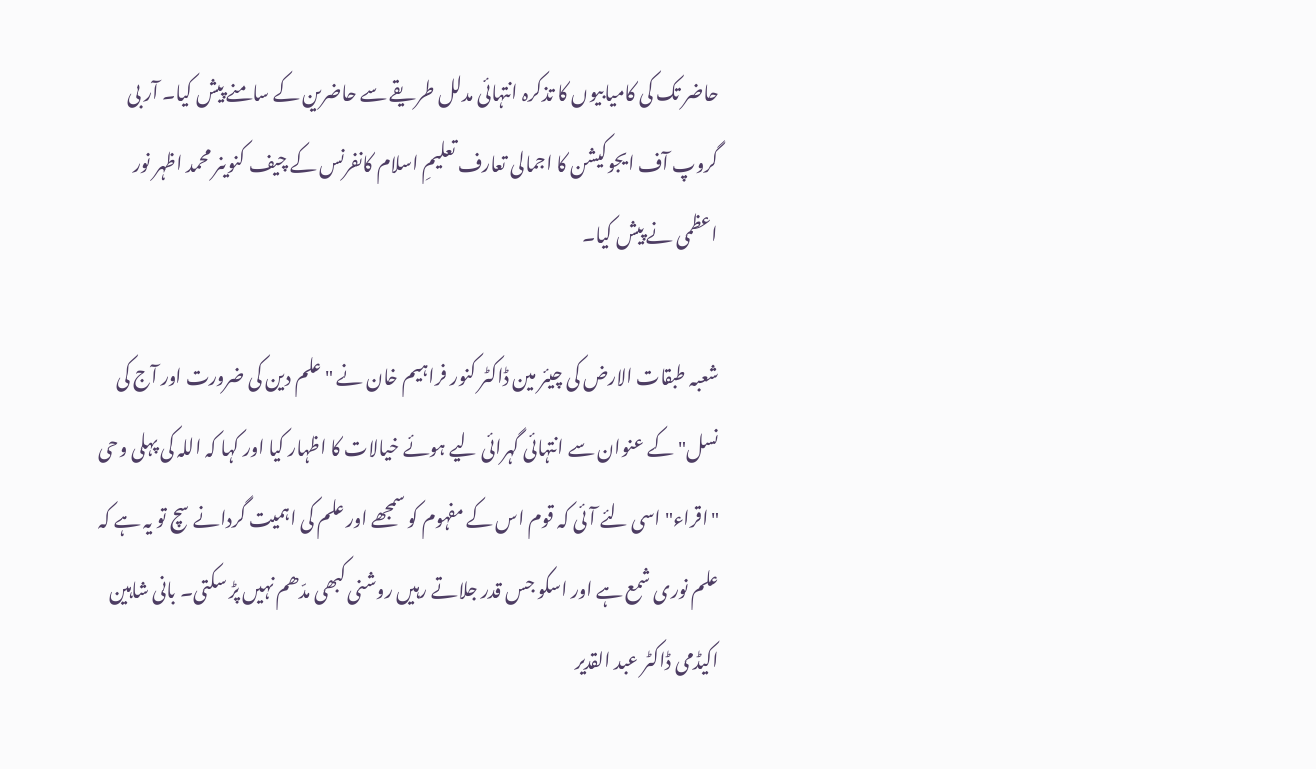حاضر تک کی کامیابیوں کا تذکرہ انتہائی مدلل طریقے سے حاضرین کے سامنے پیش کیا۔ آر بی گروپ آف ایجوکیشن کا اجمالی تعارف تعلیمِ اسلام کانفرنس کے چیف کنوینر محمد اظہر نور اعظمی نے پیش کیا۔

شعبہ طبقات الارض کی چیئر مین ڈاکٹر کنور فراہیم خان نے "علم دین کی ضرورت اور آج کی نسل" کے عنوان سے انتہائی گہرائی لیے ہوئے خیالات کا اظہار کیا اور کہا کہ اللہ کی پہلی وحی "اقراء" اسی لئے آئی کہ قوم اس کے مفہوم کو سمجھے اور علم کی اہمیت گردانے سچ تو یہ ہے کہ علم نوری شمع ہے اور اسکو جس قدر جلاتے رہیں روشنی کبھی مدّھم نہیں پڑ سکتی۔ بانی شاہین اکیڈمی ڈاکٹر عبد القدیر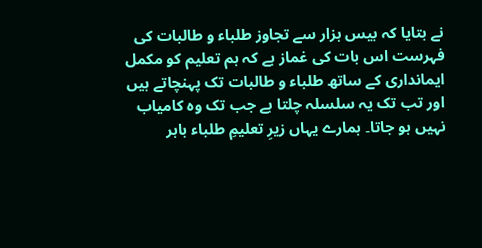نے بتایا کہ بیس ہزار سے تجاوز طلباء و طالبات کی فہرست اس بات کی غماز ہے کہ ہم تعلیم کو مکمل ایمانداری کے ساتھ طلباء و طالبات تک پہنچاتے ہیں اور تب تک یہ سلسلہ چلتا ہے جب تک وہ کامیاب نہیں ہو جاتا۔ ہمارے یہاں زیرِ تعلیمِ طلباء باہر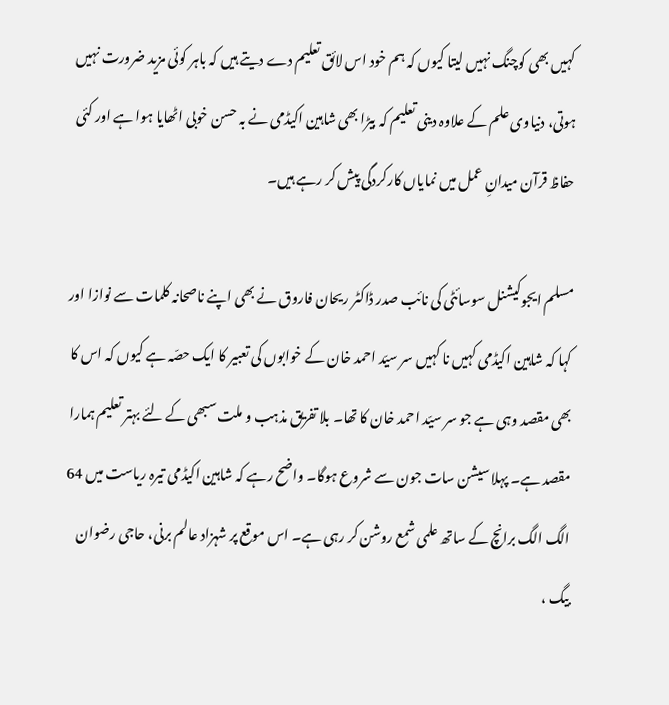کہیں بھی کوچنگ نہیں لیتا کیوں کہ ہم خود اس لائق تعلیم دے دیتے ہیں کہ باہر کوئی مزید ضرورت نہیں ہوتی، دنیاوی علم کے علاوہ دینی تعلیم کہ بیڑا بھی شاہین اکیڈمی نے بہ حسن خوبی اٹھایا ہوا ہے اور کئی حفاظ قرآن میدانِ عمل میں نمایاں کارکردگی پیش کر رہے ہیں۔

مسلم ایجوکیشنل سوسائٹی کی نائب صدر ڈاکٹر ریحان فاروق نے بھی اپنے ناصحانہ کلمات سے نوازا اور کہا کہ شاہین اکیڈمی کہیں نا کہیں سر سیّد احمد خان کے خوابوں کی تعبیر کا ایک حصّہ ہے کیوں کہ اس کا بھی مقصد وہی ہے جو سر سیّد احمد خان کا تھا۔ بلا تفریق مذہب و ملت سبھی کے لئے بہتر تعلیم ہمارا مقصد ہے۔ پہلا سیشن سات جون سے شروع ہوگا۔ واضح رہے کہ شاہین اکیڈمی تیرہ ریاست میں 64 الگ الگ برانچ کے ساتھ علمی شمع روشن کر رہی ہے۔ اس موقع پر شہزاد عالم برنی، حاجی رضوان بیگ ،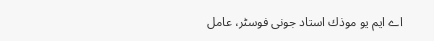اے ایم یو موذك استاد جونی فوسٹر، عامل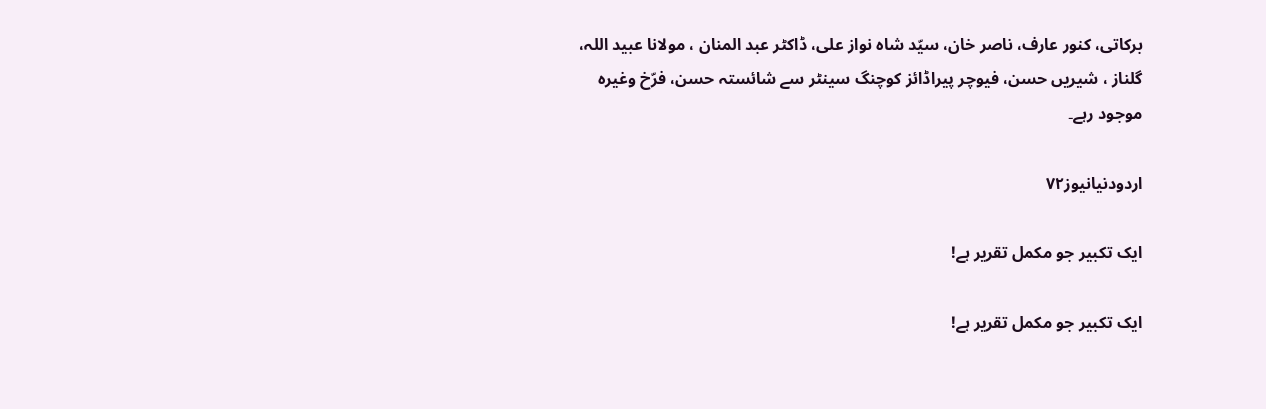برکاتی، کنور عارف، ناصر خان، سیّد شاہ نواز علی، ڈاکٹر عبد المنان ، مولانا عبید اللہ، گلناز ، شیریں حسن، فیوچر پیراڈائز کوچنگ سینٹر سے شائستہ حسن، فرّخ وغیرہ موجود رہے۔

اردودنیانیوز۷۲

ایک تکبیر جو مکمل تقریر ہے!

ایک تکبیر جو مکمل تقریر ہے!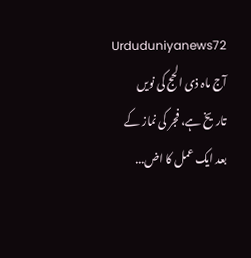Urduduniyanews72 آج ماہ ذی الحج کی نویں تاریخ ہے، فجر کی نماز کے بعد ایک عمل کا اض...